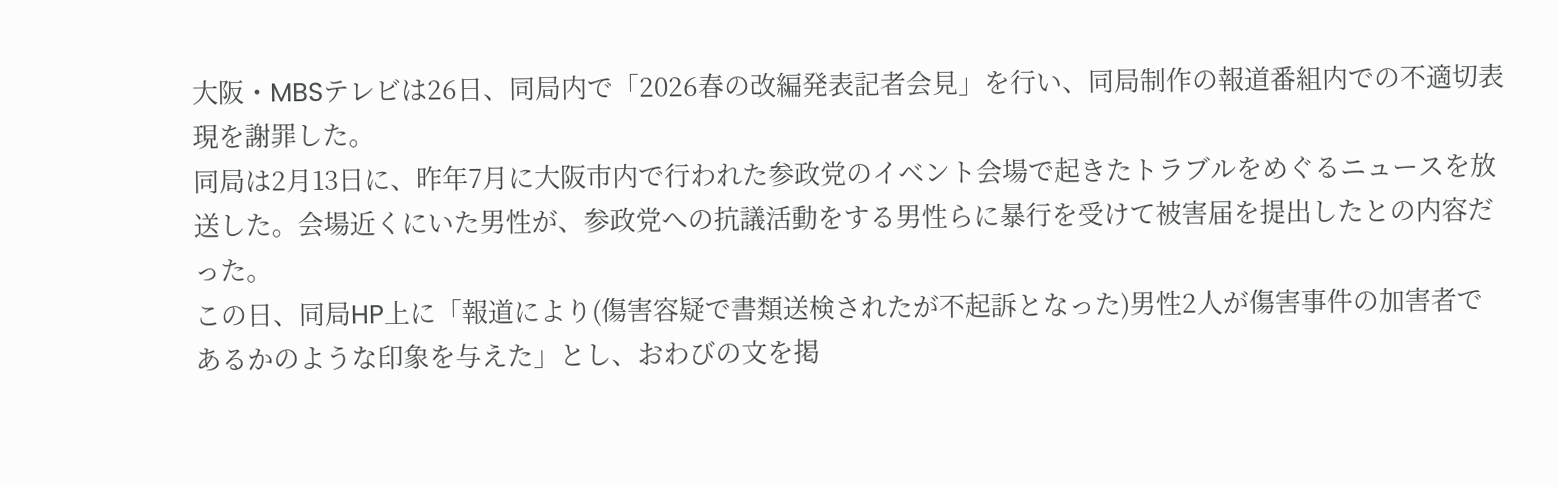大阪・MBSテレビは26日、同局内で「2026春の改編発表記者会見」を行い、同局制作の報道番組内での不適切表現を謝罪した。
同局は2月13日に、昨年7月に大阪市内で行われた参政党のイベント会場で起きたトラブルをめぐるニュースを放送した。会場近くにいた男性が、参政党への抗議活動をする男性らに暴行を受けて被害届を提出したとの内容だった。
この日、同局HP上に「報道により(傷害容疑で書類送検されたが不起訴となった)男性2人が傷害事件の加害者であるかのような印象を与えた」とし、おわびの文を掲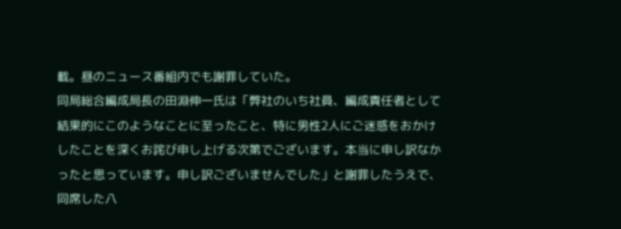載。昼のニュース番組内でも謝罪していた。
同局総合編成局長の田淵伸一氏は「弊社のいち社員、編成責任者として結果的にこのようなことに至ったこと、特に男性2人にご迷惑をおかけしたことを深くお詫び申し上げる次第でございます。本当に申し訳なかったと思っています。申し訳ございませんでした」と謝罪したうえで、同席した八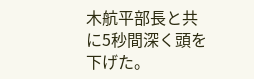木航平部長と共に5秒間深く頭を下げた。